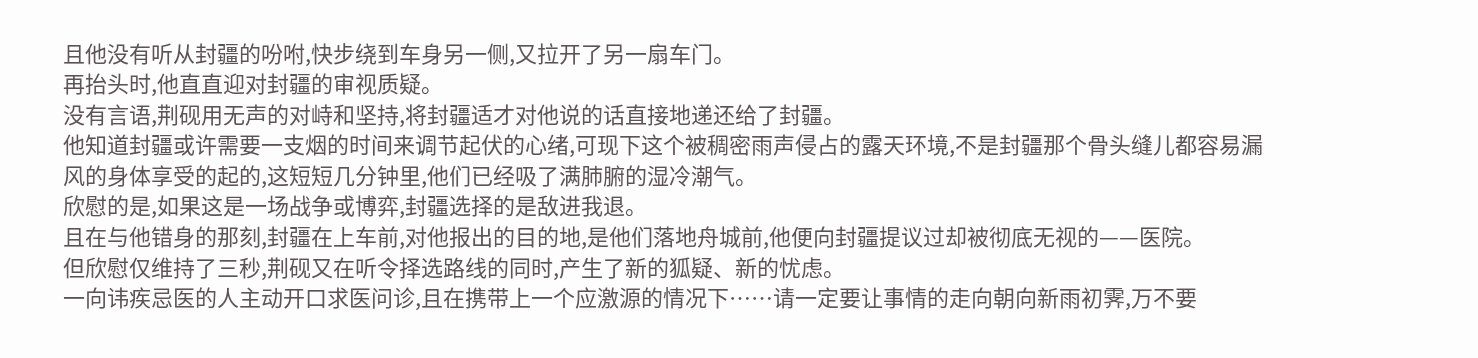且他没有听从封疆的吩咐,快步绕到车身另一侧,又拉开了另一扇车门。
再抬头时,他直直迎对封疆的审视质疑。
没有言语,荆砚用无声的对峙和坚持,将封疆适才对他说的话直接地递还给了封疆。
他知道封疆或许需要一支烟的时间来调节起伏的心绪,可现下这个被稠密雨声侵占的露天环境,不是封疆那个骨头缝儿都容易漏风的身体享受的起的,这短短几分钟里,他们已经吸了满肺腑的湿冷潮气。
欣慰的是,如果这是一场战争或博弈,封疆选择的是敌进我退。
且在与他错身的那刻,封疆在上车前,对他报出的目的地,是他们落地舟城前,他便向封疆提议过却被彻底无视的——医院。
但欣慰仅维持了三秒,荆砚又在听令择选路线的同时,产生了新的狐疑、新的忧虑。
一向讳疾忌医的人主动开口求医问诊,且在携带上一个应激源的情况下……请一定要让事情的走向朝向新雨初霁,万不要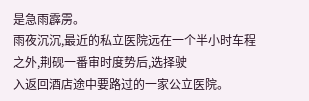是急雨霹雳。
雨夜沉沉,最近的私立医院远在一个半小时车程之外,荆砚一番审时度势后,选择驶
入返回酒店途中要路过的一家公立医院。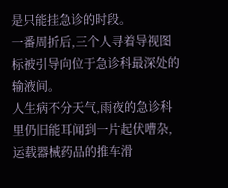是只能挂急诊的时段。
一番周折后,三个人寻着导视图标被引导向位于急诊科最深处的输液间。
人生病不分天气,雨夜的急诊科里仍旧能耳闻到一片起伏嘈杂,运载器械药品的推车滑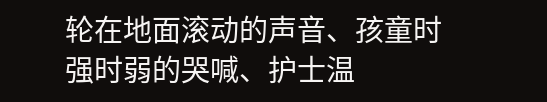轮在地面滚动的声音、孩童时强时弱的哭喊、护士温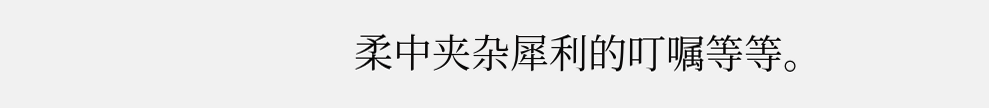柔中夹杂犀利的叮嘱等等。